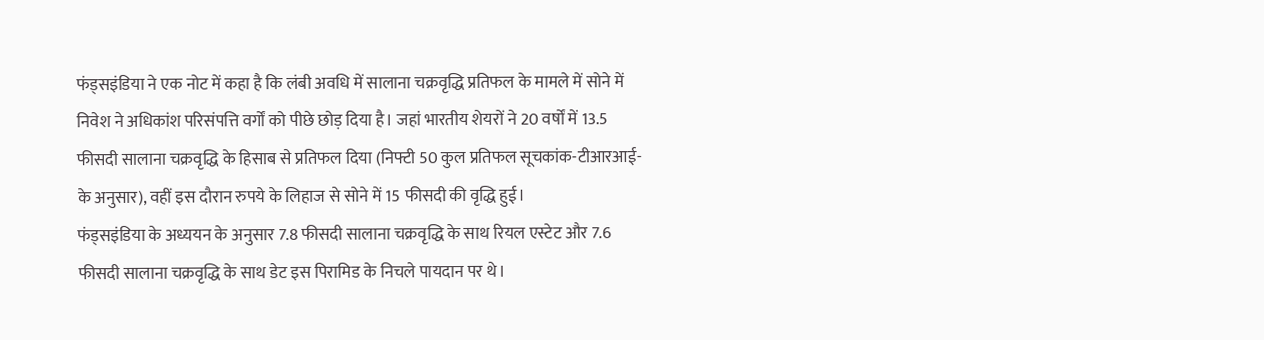फंड्सइंडिया ने एक नोट में कहा है कि लंबी अवधि में सालाना चक्रवृद्धि प्रतिफल के मामले में सोने में निवेश ने अधिकांश परिसंपत्ति वर्गों को पीछे छोड़ दिया है। जहां भारतीय शेयरों ने 20 वर्षों में 13.5 फीसदी सालाना चक्रवृद्धि के हिसाब से प्रतिफल दिया (निफ्टी 50 कुल प्रतिफल सूचकांक-टीआरआई-के अनुसार), वहीं इस दौरान रुपये के लिहाज से सोने में 15 फीसदी की वृद्धि हुई।
फंड्सइंडिया के अध्ययन के अनुसार 7.8 फीसदी सालाना चक्रवृद्धि के साथ रियल एस्टेट और 7.6 फीसदी सालाना चक्रवृद्धि के साथ डेट इस पिरामिड के निचले पायदान पर थे।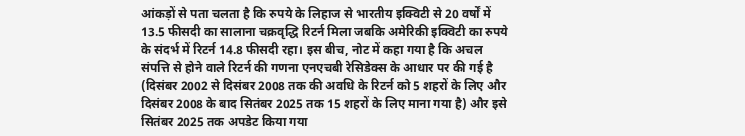आंकड़ों से पता चलता है कि रुपये के लिहाज से भारतीय इक्विटी से 20 वर्षों में 13.5 फीसदी का सालाना चक्रवृद्धि रिटर्न मिला जबकि अमेरिकी इक्विटी का रुपये के संदर्भ में रिटर्न 14.8 फीसदी रहा। इस बीच, नोट में कहा गया है कि अचल संपत्ति से होने वाले रिटर्न की गणना एनएचबी रेसिडेक्स के आधार पर की गई है (दिसंबर 2002 से दिसंबर 2008 तक की अवधि के रिटर्न को 5 शहरों के लिए और दिसंबर 2008 के बाद सितंबर 2025 तक 15 शहरों के लिए माना गया है) और इसे सितंबर 2025 तक अपडेट किया गया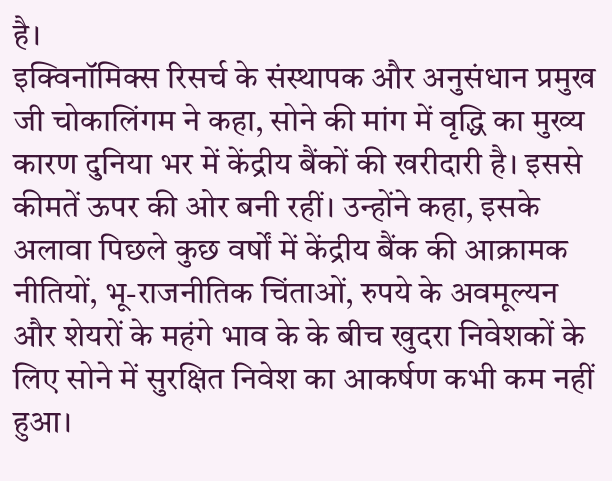है।
इक्विनॉमिक्स रिसर्च के संस्थापक और अनुसंधान प्रमुख जी चोकालिंगम ने कहा, सोने की मांग में वृद्धि का मुख्य कारण दुनिया भर में केंद्रीय बैंकों की खरीदारी है। इससे कीमतें ऊपर की ओर बनी रहीं। उन्होंने कहा, इसके अलावा पिछले कुछ वर्षों में केंद्रीय बैंक की आक्रामक नीतियों, भू-राजनीतिक चिंताओं, रुपये के अवमूल्यन और शेयरों के महंगे भाव के के बीच खुदरा निवेशकों के लिए सोने में सुरक्षित निवेश का आकर्षण कभी कम नहीं हुआ।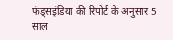फंड्सइंडिया की रिपोर्ट के अनुसार 5 साल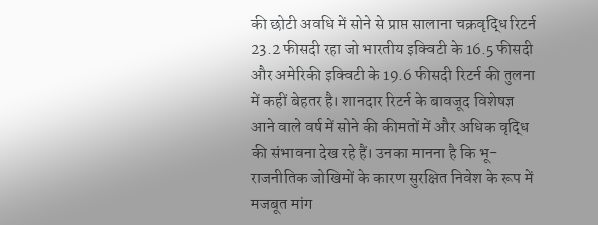की छोटी अवधि में सोने से प्राप्त सालाना चक्रवृद्धि रिटर्न 23.2 फीसदी रहा जो भारतीय इक्विटी के 16.5 फीसदी और अमेरिकी इक्विटी के 19.6 फीसदी रिटर्न की तुलना में कहीं बेहतर है। शानदार रिटर्न के बावजूद विशेषज्ञ आने वाले वर्ष में सोने की कीमतों में और अधिक वृद्धि की संभावना देख रहे हैं। उनका मानना है कि भू-राजनीतिक जोखिमों के कारण सुरक्षित निवेश के रूप में मजबूत मांग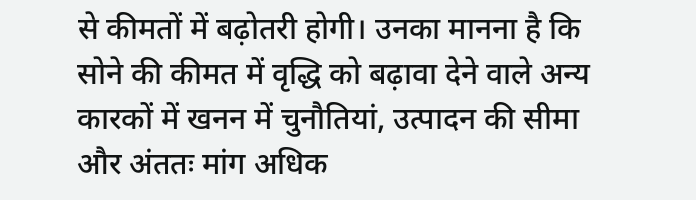से कीमतों में बढ़ोतरी होगी। उनका मानना है कि सोने की कीमत में वृद्धि को बढ़ावा देने वाले अन्य कारकों में खनन में चुनौतियां, उत्पादन की सीमा और अंततः मांग अधिक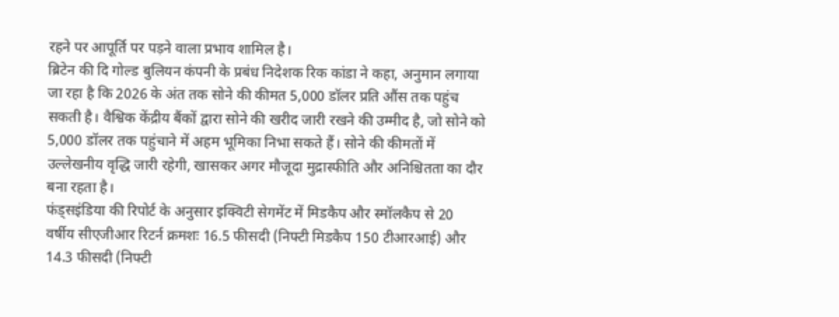रहने पर आपूर्ति पर पड़ने वाला प्रभाव शामिल है।
ब्रिटेन की दि गोल्ड बुलियन कंपनी के प्रबंध निदेशक रिक कांडा ने कहा, अनुमान लगाया जा रहा है कि 2026 के अंत तक सोने की कीमत 5,000 डॉलर प्रति औंस तक पहुंच सकती है। वैश्विक केंद्रीय बैंकों द्वारा सोने की खरीद जारी रखने की उम्मीद है, जो सोने को 5,000 डॉलर तक पहुंचाने में अहम भूमिका निभा सकते हैं। सोने की कीमतों में उल्लेखनीय वृद्धि जारी रहेगी, खासकर अगर मौजूदा मुद्रास्फीति और अनिश्चितता का दौर बना रहता है।
फंड्सइंडिया की रिपोर्ट के अनुसार इक्विटी सेगमेंट में मिडकैप और स्मॉलकैप से 20 वर्षीय सीएजीआर रिटर्न क्रमशः 16.5 फीसदी (निफ्टी मिडकैप 150 टीआरआई) और 14.3 फीसदी (निफ्टी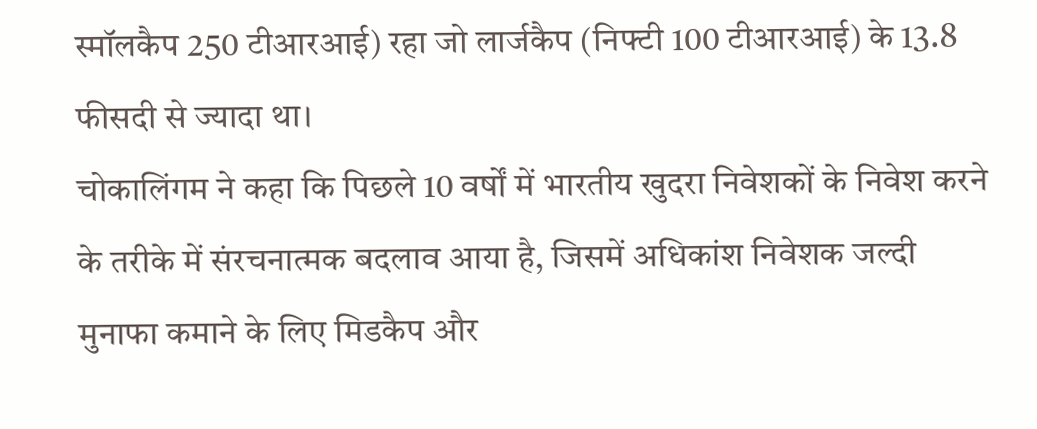स्मॉलकैप 250 टीआरआई) रहा जो लार्जकैप (निफ्टी 100 टीआरआई) के 13.8 फीसदी से ज्यादा था।
चोकालिंगम ने कहा कि पिछले 10 वर्षों में भारतीय खुदरा निवेशकों के निवेश करने के तरीके में संरचनात्मक बदलाव आया है, जिसमें अधिकांश निवेशक जल्दी मुनाफा कमाने के लिए मिडकैप और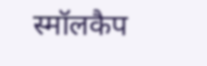स्मॉलकैप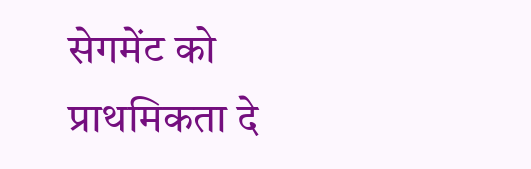सेगमेंट को प्राथमिकता दे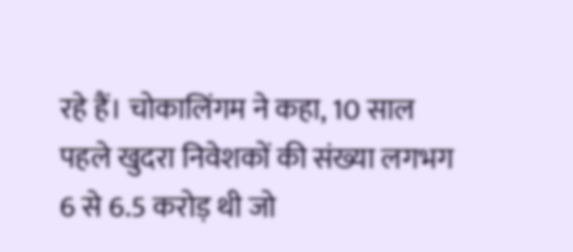रहे हैं। चोकालिंगम ने कहा, 10 साल पहले खुदरा निवेशकों की संख्या लगभग 6 से 6.5 करोड़ थी जो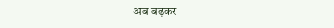अब बढ़कर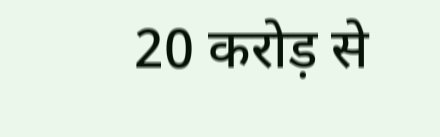20 करोड़ से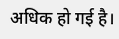अधिक हो गई है।